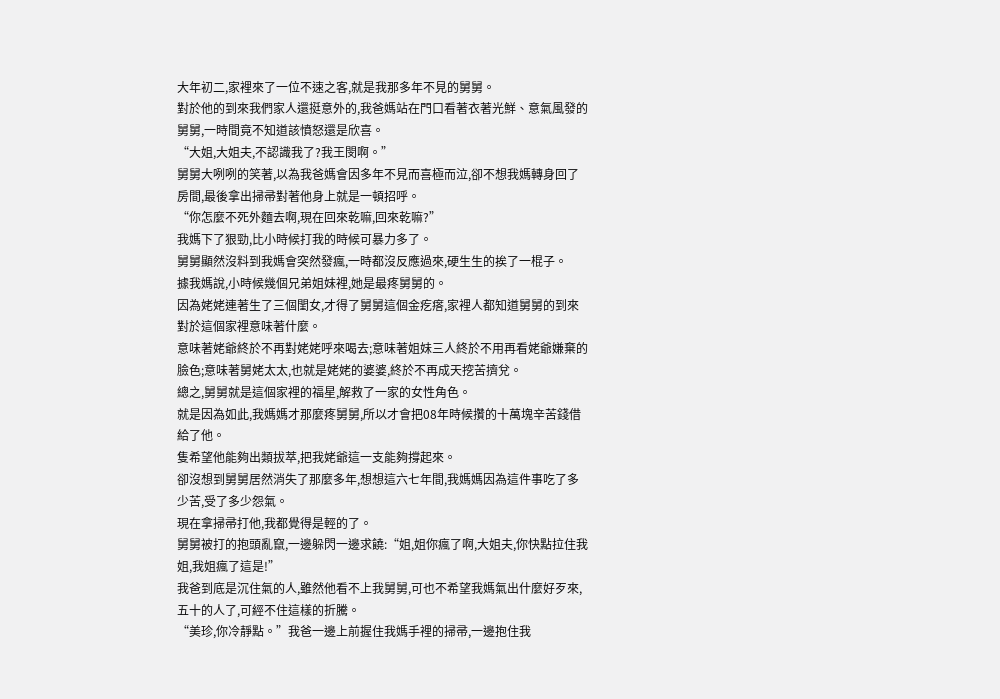大年初二,家裡來了一位不速之客,就是我那多年不見的舅舅。
對於他的到來我們家人還挺意外的,我爸媽站在門口看著衣著光鮮、意氣風發的舅舅,一時間竟不知道該憤怒還是欣喜。
“大姐,大姐夫,不認識我了?我王閔啊。”
舅舅大咧咧的笑著,以為我爸媽會因多年不見而喜極而泣,卻不想我媽轉身回了房間,最後拿出掃帚對著他身上就是一頓招呼。
“你怎麼不死外麵去啊,現在回來乾嘛,回來乾嘛?”
我媽下了狠勁,比小時候打我的時候可暴力多了。
舅舅顯然沒料到我媽會突然發瘋,一時都沒反應過來,硬生生的挨了一棍子。
據我媽說,小時候幾個兄弟姐妹裡,她是最疼舅舅的。
因為姥姥連著生了三個閨女,才得了舅舅這個金疙瘩,家裡人都知道舅舅的到來對於這個家裡意味著什麼。
意味著姥爺終於不再對姥姥呼來喝去;意味著姐妹三人終於不用再看姥爺嫌棄的臉色;意味著舅姥太太,也就是姥姥的婆婆,終於不再成天挖苦擠兌。
總之,舅舅就是這個家裡的福星,解救了一家的女性角色。
就是因為如此,我媽媽才那麼疼舅舅,所以才會把08年時候攢的十萬塊辛苦錢借給了他。
隻希望他能夠出類拔萃,把我姥爺這一支能夠撐起來。
卻沒想到舅舅居然消失了那麼多年,想想這六七年間,我媽媽因為這件事吃了多少苦,受了多少怨氣。
現在拿掃帚打他,我都覺得是輕的了。
舅舅被打的抱頭亂竄,一邊躲閃一邊求饒:“姐,姐你瘋了啊,大姐夫,你快點拉住我姐,我姐瘋了這是!”
我爸到底是沉住氣的人,雖然他看不上我舅舅,可也不希望我媽氣出什麼好歹來,五十的人了,可經不住這樣的折騰。
“美珍,你冷靜點。”我爸一邊上前握住我媽手裡的掃帚,一邊抱住我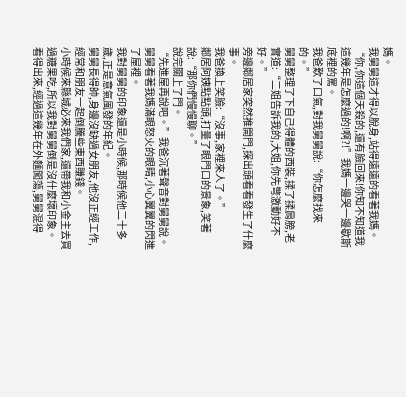媽。
我舅舅這才得以脫身,站得遠遠的看著我媽。
“你,你這個天殺的,還有臉回來!你知不知道我這幾年是怎麼過的!啊?!”我媽一邊哭一邊歇斯底裡的罵。
我爸歎了口氣,對我舅舅說:“你怎麼找來的。”
舅舅整理了下自己得體的西裝,揉了揉肩膀,老實道:“二姐告訴我的,大姐,你先彆激動好不好。”
旁邊鄰居家突然推開門,探出頭看看發生了什麼事。
我爸換上笑臉:“沒事,家裡來人了。”
鄰居阿姨點點頭,打量了眼門口的景象,笑著說:“那你們慢慢聊。”
說完關上了門。
“先進屋再說吧。”我爸沉著聲音對舅舅說。
舅舅看著我媽滿眼怒火的眼睛,小心翼翼的閃進了屋裡。
我對舅舅的印象還是小時候,那時候他二十多歲,正是意氣風發的年紀。
舅舅長得帥,身邊沒缺過女朋友,他沒正經工作,經常和朋友一起倒騰些東西賺錢。
小時候來縣城必來我們家,還帶我和小金主去買過糖果吃,所以我對舅舅倒是沒什麼壞印象。
看得出來,經過這幾年在外麵闖蕩,舅舅混得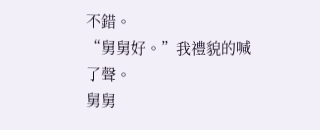不錯。
“舅舅好。”我禮貌的喊了聲。
舅舅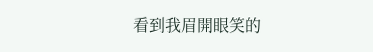看到我眉開眼笑的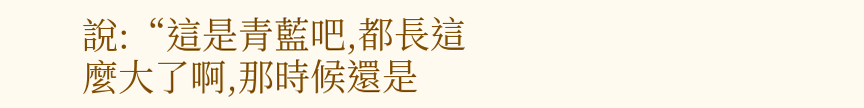說:“這是青藍吧,都長這麼大了啊,那時候還是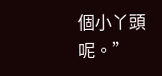個小丫頭呢。”